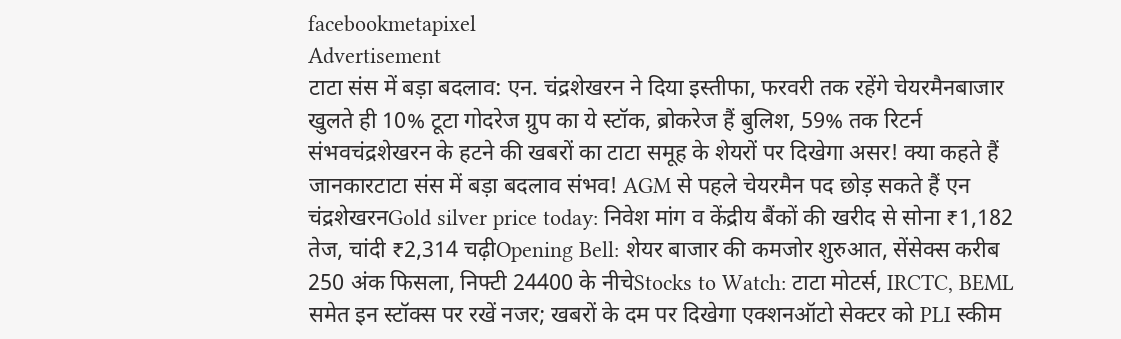facebookmetapixel
Advertisement
टाटा संस में बड़ा बदलाव: एन. चंद्रशेखरन ने दिया इस्तीफा, फरवरी तक रहेंगे चेयरमैनबाजार खुलते ही 10% टूटा गोदरेज ग्रुप का ये स्टॉक, ब्रोकरेज हैं बुलिश, 59% तक रिटर्न संभवचंद्रशेखरन के हटने की खबरों का टाटा समूह के शेयरों पर दिखेगा असर! क्या कहते हैं जानकारटाटा संस में बड़ा बदलाव संभव! AGM से पहले चेयरमैन पद छोड़ सकते हैं एन चंद्रशेखरनGold silver price today: निवेश मांग व केंद्रीय बैंकों की खरीद से सोना ₹1,182 तेज, चांदी ₹2,314 चढ़ीOpening Bell: शेयर बाजार की कमजोर शुरुआत, सेंसेक्स करीब 250 अंक फिसला, निफ्टी 24400 के नीचेStocks to Watch: टाटा मोटर्स, IRCTC, BEML समेत इन स्टॉक्स पर रखें नजर; खबरों के दम पर दिखेगा एक्शनऑटो सेक्टर को PLI स्कीम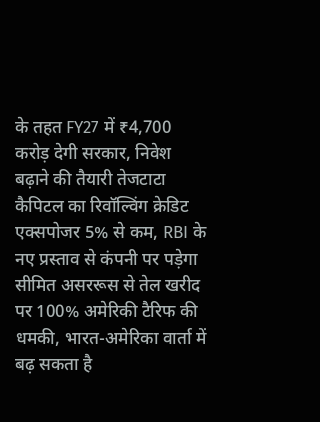के तहत FY27 में ₹4,700 करोड़ देगी सरकार, निवेश बढ़ाने की तैयारी तेजटाटा कैपिटल का रिवॉल्विंग क्रेडिट एक्सपोजर 5% से कम, RBI के नए प्रस्ताव से कंपनी पर पड़ेगा सीमित असररूस से तेल खरीद पर 100% अमेरिकी टैरिफ की धमकी, भारत-अमेरिका वार्ता में बढ़ सकता है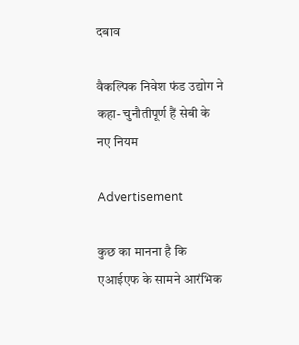दबाव

वैकल्पिक निवेश फंड उद्योग ने कहा- चुनौतीपूर्ण हैं सेबी के नए नियम

Advertisement

कुछ का मानना है कि एआईएफ के सामने आरंभिक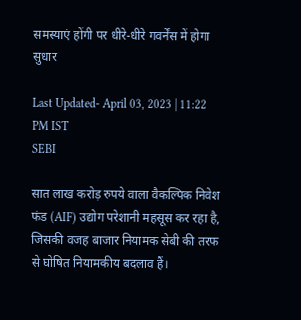समस्याएं होंगी पर धीरे-धीरे गवर्नेंस में होगा सुधार

Last Updated- April 03, 2023 | 11:22 PM IST
SEBI

सात लाख करोड़ रुपये वाला वैकल्पिक निवेश फंड (AIF) उद्योग परेशानी महसूस कर रहा है, जिसकी वजह बाजार नियामक सेबी की तरफ से घोषित नियामकीय बदलाव हैं।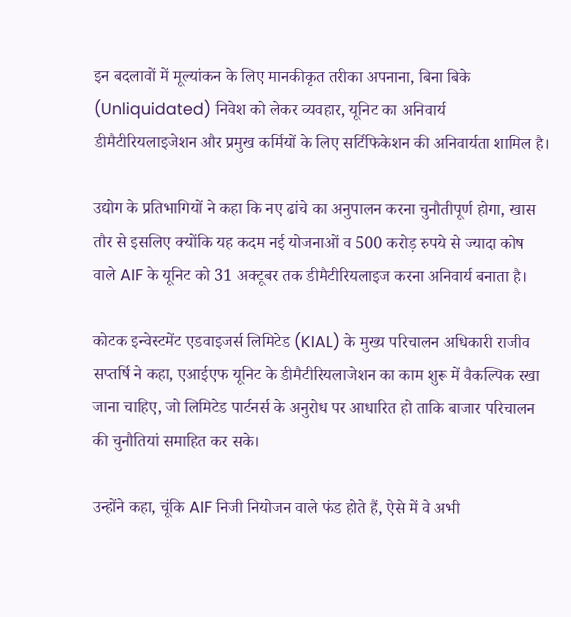इन बदलावों में मूल्यांकन के लिए मानकीकृत तरीका अपनाना, बिना बिके (Unliquidated) निवेश को लेकर व्यवहार, यूनिट का अनिवार्य डीमैटीरियलाइजेशन और प्रमुख कर्मियों के लिए सर्टिफिकेशन की अनिवार्यता शामिल है।

उद्योग के प्रतिभागियों ने कहा कि नए ढांचे का अनुपालन करना चुनौतीपूर्ण होगा, खास तौर से इसलिए क्योंकि यह कदम नई योजनाओं व 500 करोड़ रुपये से ज्यादा कोष वाले AIF के यूनिट को 31 अक्टूबर तक डीमैटीरियलाइज करना अनिवार्य बनाता है।

कोटक इन्वेस्टमेंट एडवाइजर्स लिमिटेड (KIAL) के मुख्य परिचालन अधिकारी राजीव सप्तर्षि ने कहा, एआईएफ यूनिट के डीमैटीरियलाजेशन का काम शुरू में वैकल्पिक रखा जाना चाहिए, जो लिमिटेड पार्टनर्स के अनुरोध पर आधारित हो ताकि बाजार परिचालन की चुनौतियां समाहित कर सके।

उन्होंने कहा, चूंकि AIF निजी नियोजन वाले फंड होते हैं, ऐसे में वे अभी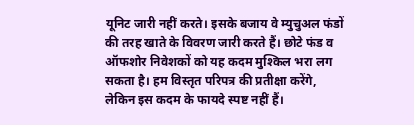यूनिट जारी नहीं करते। इसके बजाय वे म्युचुअल फंडों की तरह खाते के विवरण जारी करते हैं। छोटे फंड व ऑफशोर निवेशकों को यह कदम मुश्किल भरा लग सकता है। हम विस्तृत परिपत्र की प्रतीक्षा करेंगे, लेकिन इस कदम के फायदे स्पष्ट नहीं हैं।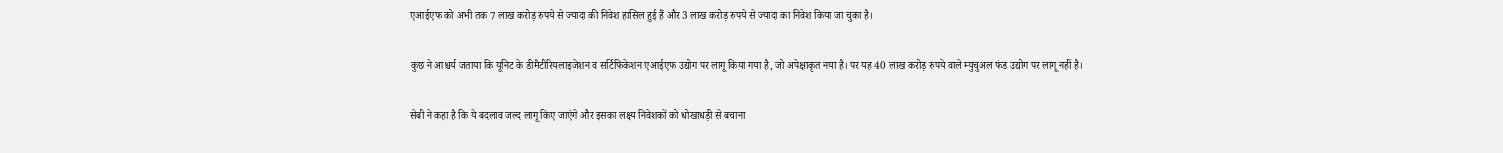एआईएफ को अभी तक 7 लाख करोड़ रुपये से ज्यादा की निवेश हासिल हुई हैं और 3 लाख करोड़ रुपये से ज्यादा का निवेश किया जा चुका है।

कुछ ने आश्चर्य जताया कि यूनिट के डीमैटीरियलाइजेशन व सर्टिफिकेशन एआईएफ उद्योग पर लागू किया गया है, जो अपेक्षाकृत नया है। पर यह 40 लाख करोड़ रुपये वाले म्युचुअल फंड उद्योग पर लागू नहीं है।

सेबी ने कहा है कि ये बदलाव जल्द लागू किए जाएंगे और इसका लक्ष्य निवेशकों को धोखाधड़ी से बचाना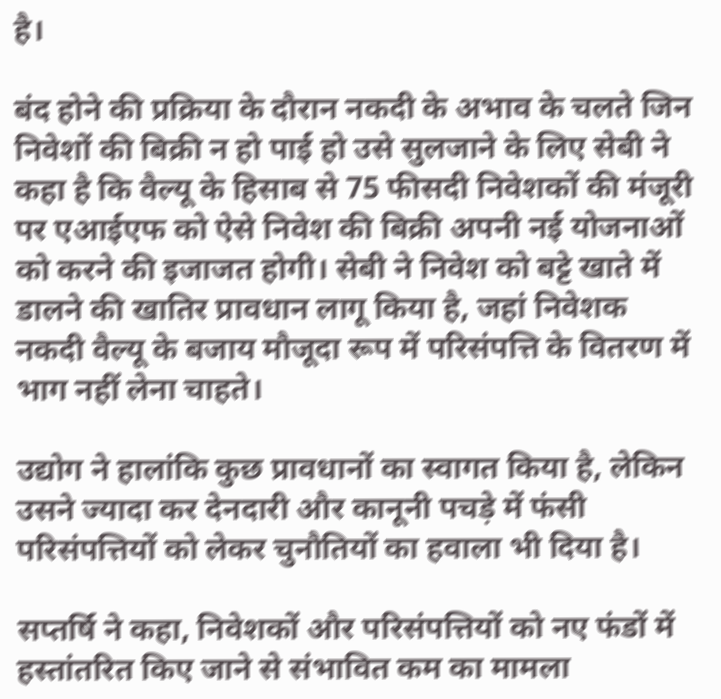है।

बंद होने की प्रक्रिया के दौरान नकदी के अभाव के चलते जिन निवेशों की बिक्री न हो पाई हो उसे सुलजाने के लिए सेबी ने कहा है कि वैल्यू के हिसाब से 75 फीसदी निवेशकों की मंजूरी पर एआईएफ को ऐसे निवेश की बिक्री अपनी नई योजनाओं को करने की इजाजत होगी। सेबी ने निवेश को बट्टे खाते में डालने की खातिर प्रावधान लागू किया है, जहां निवेशक नकदी वैल्यू के बजाय मौजूदा रूप में परिसंपत्ति के वितरण में भाग नहीं लेना चाहते।

उद्योग ने हालांकि कुछ प्रावधानों का स्वागत किया है, लेकिन उसने ज्यादा कर देनदारी और कानूनी पचड़े में फंसी परिसंपत्तियों को लेकर चुनौतियों का हवाला भी दिया है।

सप्तर्षि ने कहा, निवेशकों और परिसंपत्तियों को नए फंडों में हस्तांतरित किए जाने से संभावित कम का मामला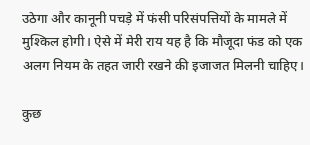उठेगा और कानूनी पचड़े में फंसी परिसंपत्तियों के मामले में मुश्किल होगी। ऐसे में मेरी राय यह है कि मौजूदा फंड को एक अलग नियम के तहत जारी रखने की इजाजत मिलनी चाहिए।

कुछ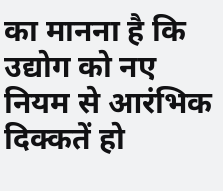का मानना है कि उद्योग को नए नियम से आरंभिक दिक्कतें हो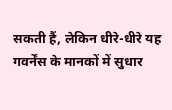सकती हैं, लेकिन धीरे-धीरे यह गवर्नेंस के मानकों में सुधार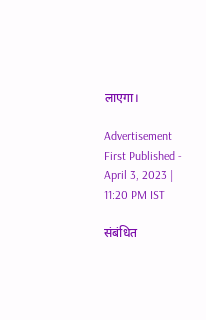लाएगा।

Advertisement
First Published - April 3, 2023 | 11:20 PM IST

संबंधित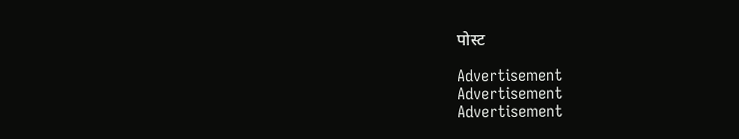पोस्ट

Advertisement
Advertisement
Advertisement